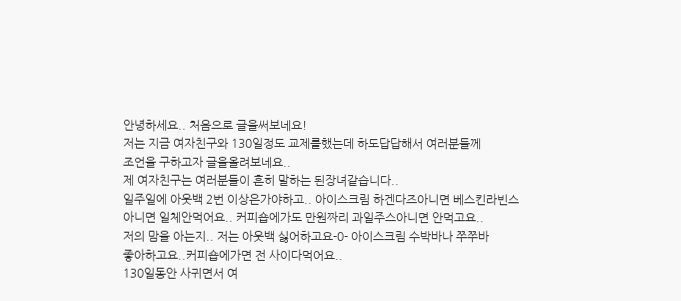안녕하세요.. 처음으로 글을써보네요!
저는 지금 여자친구와 130일정도 교제를했는데 하도답답해서 여러분들께
조언을 구하고자 글을올려보네요..
제 여자친구는 여러분들이 흔히 말하는 된장녀같습니다..
일주일에 아웃백 2번 이상은가야하고.. 아이스크림 하겐다즈아니면 베스킨라빈스
아니면 일체안먹어요.. 커피숍에가도 만원짜리 과일주스아니면 안먹고요..
저의 맘을 아는지.. 저는 아웃백 싫어하고요-0- 아이스크림 수박바나 쭈쭈바
좋아하고요..커피숍에가면 전 사이다먹어요..
130일동안 사귀면서 여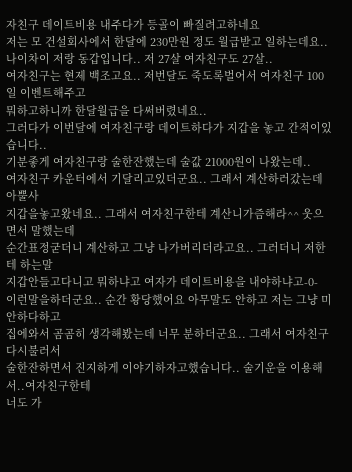자친구 데이트비용 내주다가 등골이 빠질려고하네요
저는 모 건설회사에서 한달에 230만원 정도 월급받고 일하는데요..
나이차이 저랑 동갑입니다.. 저 27살 여자친구도 27살..
여자친구는 현제 백조고요.. 저번달도 죽도록벌어서 여자친구 100일 이벤트해주고
뭐하고하니까 한달월급을 다써버렸네요..
그러다가 이번달에 여자친구랑 데이트하다가 지갑을 놓고 간적이있습니다..
기분좋게 여자친구랑 술한잔했는데 술값 21000원이 나왔는데..
여자친구 카운터에서 기달리고있더군요.. 그래서 계산하러갔는데 아뿔사
지갑을놓고왔네요.. 그래서 여자친구한테 계산니가즘해라^^ 웃으면서 말했는데
순간표정굳더니 계산하고 그냥 나가버리더라고요.. 그러더니 저한테 하는말
지갑안들고다니고 뭐하냐고 여자가 데이트비용을 내야하냐고-0-
이런말을하더군요.. 순간 황당했어요 아무말도 안하고 저는 그냥 미안하다하고
집에와서 곰곰히 생각해봤는데 너무 분하더군요.. 그래서 여자친구 다시불러서
술한잔하면서 진지하게 이야기하자고했습니다.. 술기운을 이용해서..여자친구한테
너도 가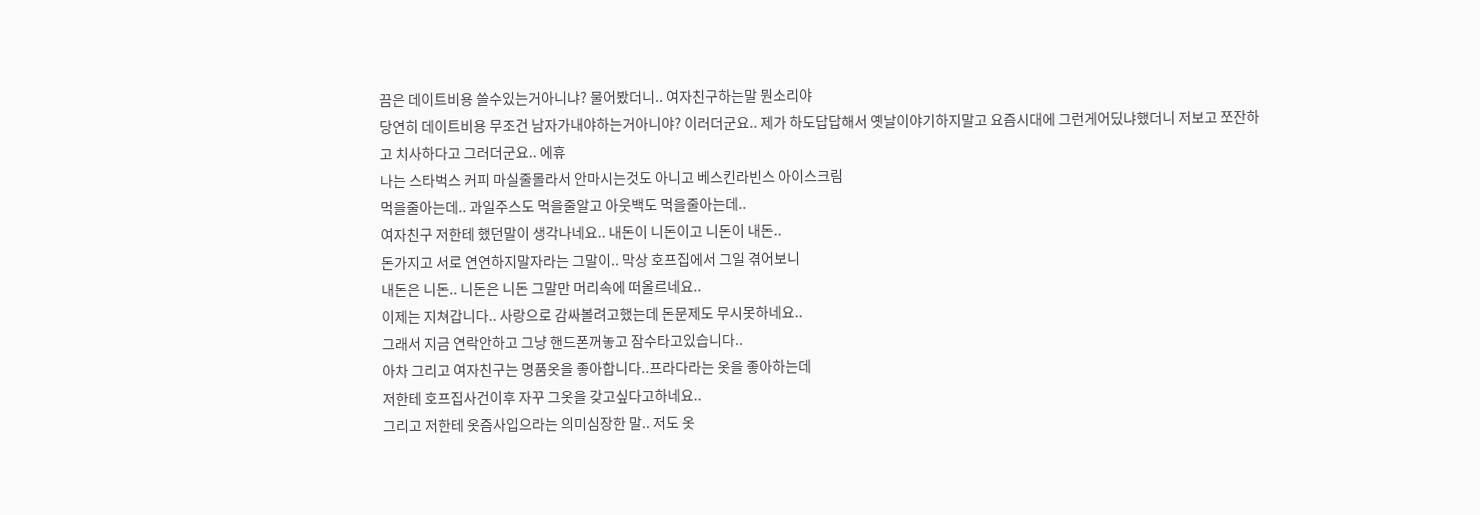끔은 데이트비용 쓸수있는거아니냐? 물어봤더니.. 여자친구하는말 뭔소리야
당연히 데이트비용 무조건 남자가내야하는거아니야? 이러더군요.. 제가 하도답답해서 옛날이야기하지말고 요즘시대에 그런게어딨냐했더니 저보고 쪼잔하고 치사하다고 그러더군요.. 에휴
나는 스타벅스 커피 마실줄몰라서 안마시는것도 아니고 베스킨라빈스 아이스크림
먹을줄아는데.. 과일주스도 먹을줄알고 아웃백도 먹을줄아는데..
여자친구 저한테 했던말이 생각나네요.. 내돈이 니돈이고 니돈이 내돈..
돈가지고 서로 연연하지말자라는 그말이.. 막상 호프집에서 그일 겪어보니
내돈은 니돈.. 니돈은 니돈 그말만 머리속에 떠올르네요..
이제는 지쳐갑니다.. 사랑으로 감싸볼려고했는데 돈문제도 무시못하네요..
그래서 지금 연락안하고 그냥 핸드폰꺼놓고 잠수타고있습니다..
아차 그리고 여자친구는 명품옷을 좋아합니다..프라다라는 옷을 좋아하는데
저한테 호프집사건이후 자꾸 그옷을 갖고싶다고하네요..
그리고 저한테 옷즘사입으라는 의미심장한 말.. 저도 옷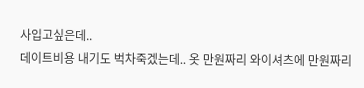사입고싶은데..
데이트비용 내기도 벅차죽겠는데.. 옷 만원짜리 와이셔츠에 만원짜리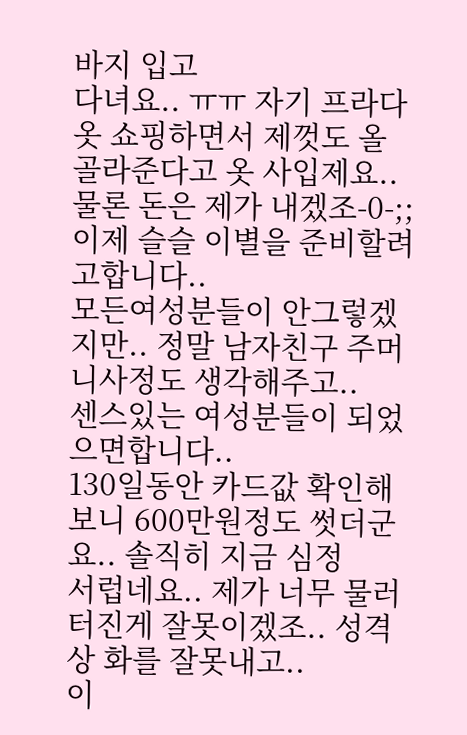바지 입고
다녀요.. ㅠㅠ 자기 프라다 옷 쇼핑하면서 제껏도 올 골라준다고 옷 사입제요..
물론 돈은 제가 내겠조-0-;; 이제 슬슬 이별을 준비할려고합니다..
모든여성분들이 안그렇겠지만.. 정말 남자친구 주머니사정도 생각해주고..
센스있는 여성분들이 되었으면합니다..
130일동안 카드값 확인해보니 600만원정도 썻더군요.. 솔직히 지금 심정
서럽네요.. 제가 너무 물러터진게 잘못이겠조.. 성격상 화를 잘못내고..
이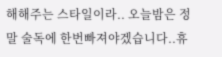해해주는 스타일이라.. 오늘밤은 정말 술독에 한번빠져야겠습니다..휴